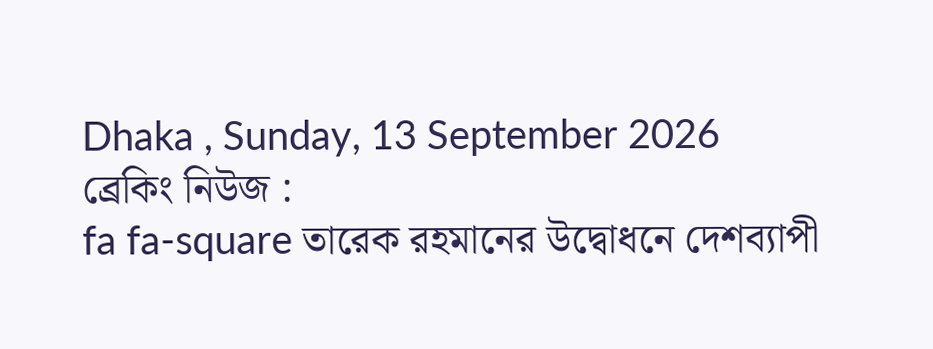Dhaka , Sunday, 13 September 2026
ব্রেকিং নিউজ :
fa fa-square তারেক রহমানের উদ্বোধনে দেশব্যাপী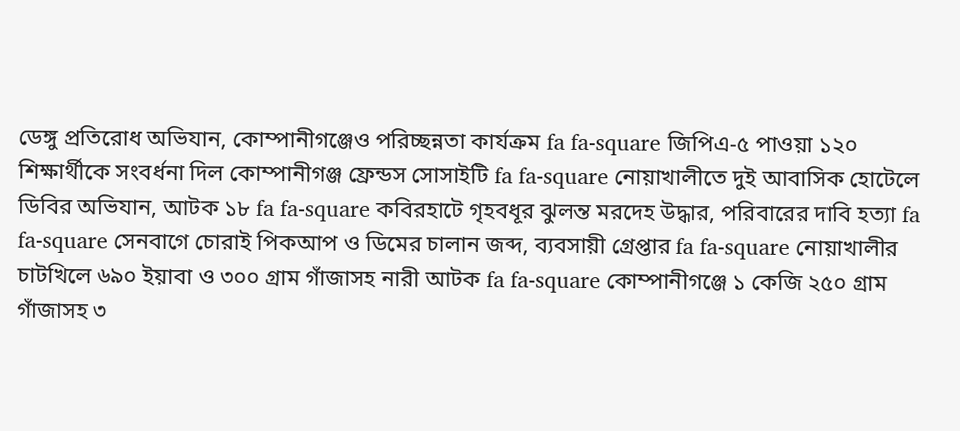ডেঙ্গু প্রতিরোধ অভিযান, কোম্পানীগঞ্জেও পরিচ্ছন্নতা কার্যক্রম fa fa-square জিপিএ-৫ পাওয়া ১২০ শিক্ষার্থীকে সংবর্ধনা দিল কোম্পানীগঞ্জ ফ্রেন্ডস সোসাইটি fa fa-square নোয়াখালীতে দুই আবাসিক হোটেলে ডিবির অভিযান, আটক ১৮ fa fa-square কবিরহাটে গৃহবধূর ঝুলন্ত মরদেহ উদ্ধার, পরিবারের দাবি হত্যা fa fa-square সেনবাগে চোরাই পিকআপ ও ডিমের চালান জব্দ, ব্যবসায়ী গ্রেপ্তার fa fa-square নোয়াখালীর চাটখিলে ৬৯০ ইয়াবা ও ৩০০ গ্রাম গাঁজাসহ নারী আটক fa fa-square কোম্পানীগঞ্জে ১ কেজি ২৫০ গ্রাম গাঁজাসহ ৩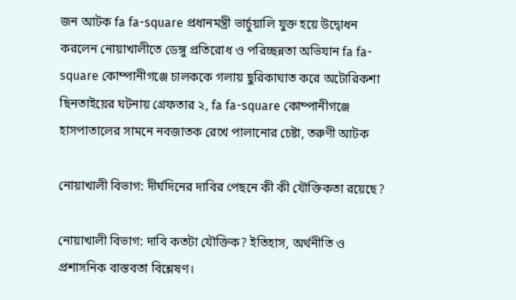জন আটক fa fa-square প্রধানমন্ত্রী ভার্চুয়ালি যুক্ত হয়ে উদ্বোধন করলেন নোয়াখালীতে ডেঙ্গু প্রতিরোধ ও পরিচ্ছন্নতা অভিযান fa fa-square কোম্পানীগঞ্জে চালককে গলায় ছুরিকাঘাত করে অটোরিকশা ছিনতাইয়ের ঘটনায় গ্রেফতার ২, fa fa-square কোম্পানীগঞ্জে হাসপাতালের সামনে নবজাতক রেখে পালানোর চেষ্টা, তরুণী আটক

নোয়াখালী বিভাগ: দীর্ঘদিনের দাবির পেছনে কী কী যৌক্তিকতা রয়েছে?

নোয়াখালী বিভাগ: দাবি কতটা যৌক্তিক? ইতিহাস, অর্থনীতি ও প্রশাসনিক বাস্তবতা বিশ্লেষণ।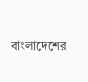বাংলাদেশের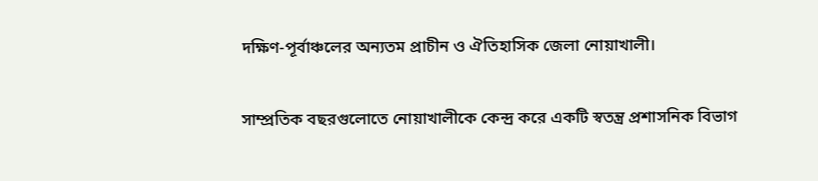দক্ষিণ-পূর্বাঞ্চলের অন্যতম প্রাচীন ও ঐতিহাসিক জেলা নোয়াখালী।

সাম্প্রতিক বছরগুলোতে নোয়াখালীকে কেন্দ্র করে একটি স্বতন্ত্র প্রশাসনিক বিভাগ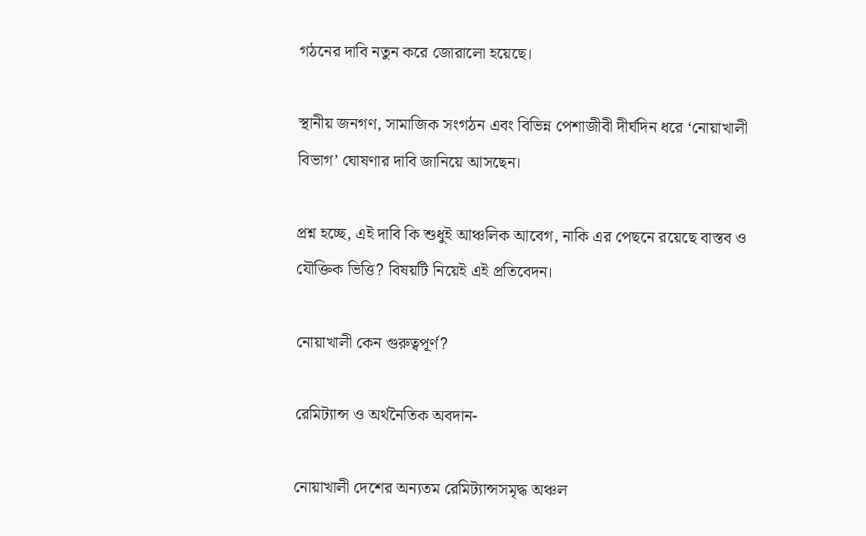গঠনের দাবি নতুন করে জোরালো হয়েছে।

স্থানীয় জনগণ, সামাজিক সংগঠন এবং বিভিন্ন পেশাজীবী দীর্ঘদিন ধরে ‘নোয়াখালী বিভাগ’ ঘোষণার দাবি জানিয়ে আসছেন।

প্রশ্ন হচ্ছে, এই দাবি কি শুধুই আঞ্চলিক আবেগ, নাকি এর পেছনে রয়েছে বাস্তব ও যৌক্তিক ভিত্তি? বিষয়টি নিয়েই এই প্রতিবেদন।

নোয়াখালী কেন গুরুত্বপূর্ণ?

রেমিট্যান্স ও অর্থনৈতিক অবদান-

নোয়াখালী দেশের অন্যতম রেমিট্যান্সসমৃদ্ধ অঞ্চল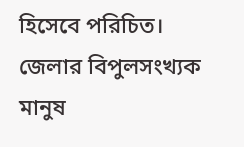হিসেবে পরিচিত। জেলার বিপুলসংখ্যক মানুষ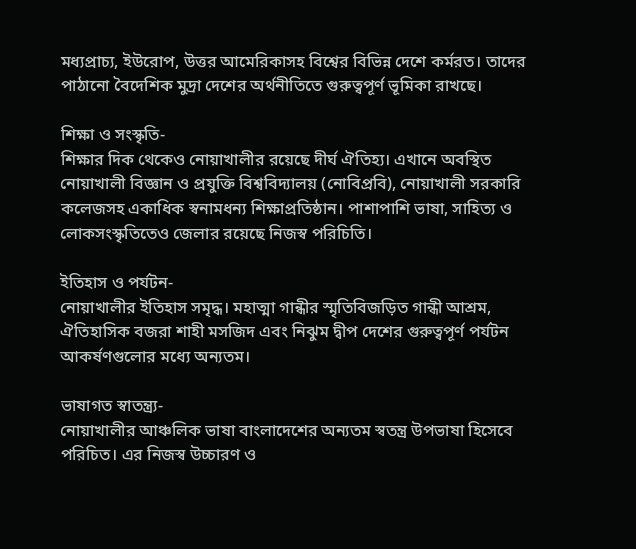মধ্যপ্রাচ্য, ইউরোপ, উত্তর আমেরিকাসহ বিশ্বের বিভিন্ন দেশে কর্মরত। তাদের পাঠানো বৈদেশিক মুদ্রা দেশের অর্থনীতিতে গুরুত্বপূর্ণ ভূমিকা রাখছে।

শিক্ষা ও সংস্কৃতি-
শিক্ষার দিক থেকেও নোয়াখালীর রয়েছে দীর্ঘ ঐতিহ্য। এখানে অবস্থিত নোয়াখালী বিজ্ঞান ও প্রযুক্তি বিশ্ববিদ্যালয় (নোবিপ্রবি), নোয়াখালী সরকারি কলেজসহ একাধিক স্বনামধন্য শিক্ষাপ্রতিষ্ঠান। পাশাপাশি ভাষা, সাহিত্য ও লোকসংস্কৃতিতেও জেলার রয়েছে নিজস্ব পরিচিতি।

ইতিহাস ও পর্যটন-
নোয়াখালীর ইতিহাস সমৃদ্ধ। মহাত্মা গান্ধীর স্মৃতিবিজড়িত গান্ধী আশ্রম, ঐতিহাসিক বজরা শাহী মসজিদ এবং নিঝুম দ্বীপ দেশের গুরুত্বপূর্ণ পর্যটন আকর্ষণগুলোর মধ্যে অন্যতম।

ভাষাগত স্বাতন্ত্র্য-
নোয়াখালীর আঞ্চলিক ভাষা বাংলাদেশের অন্যতম স্বতন্ত্র উপভাষা হিসেবে পরিচিত। এর নিজস্ব উচ্চারণ ও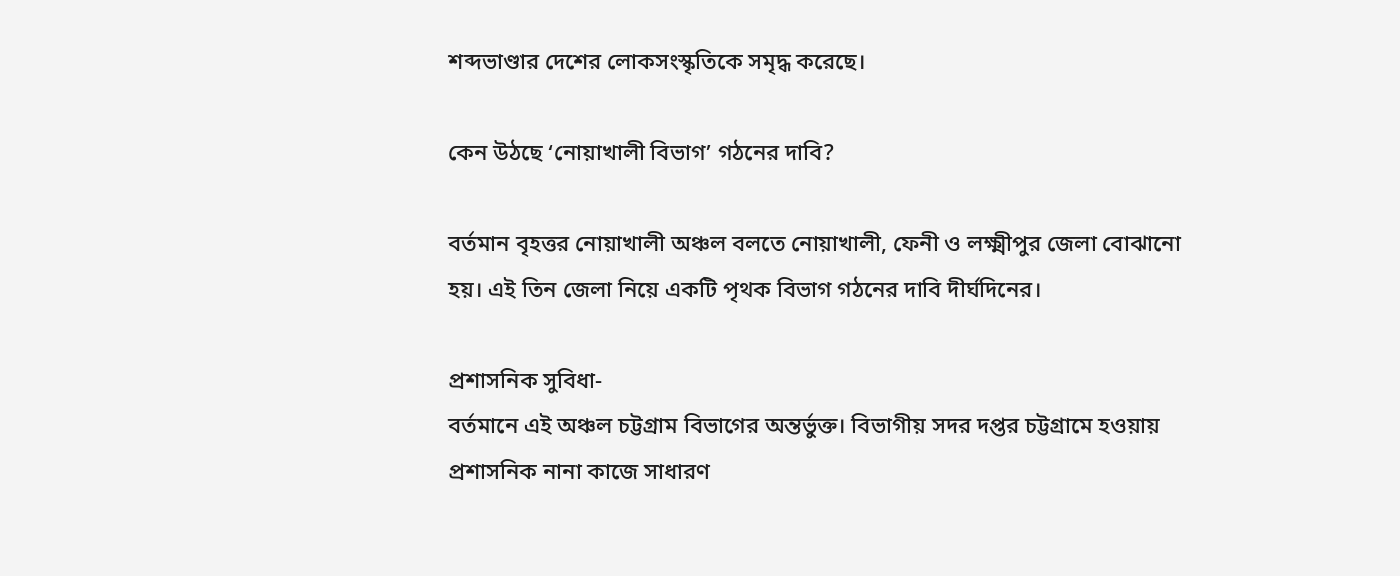শব্দভাণ্ডার দেশের লোকসংস্কৃতিকে সমৃদ্ধ করেছে।

কেন উঠছে ‘নোয়াখালী বিভাগ’ গঠনের দাবি?

বর্তমান বৃহত্তর নোয়াখালী অঞ্চল বলতে নোয়াখালী, ফেনী ও লক্ষ্মীপুর জেলা বোঝানো হয়। এই তিন জেলা নিয়ে একটি পৃথক বিভাগ গঠনের দাবি দীর্ঘদিনের।

প্রশাসনিক সুবিধা-
বর্তমানে এই অঞ্চল চট্টগ্রাম বিভাগের অন্তর্ভুক্ত। বিভাগীয় সদর দপ্তর চট্টগ্রামে হওয়ায় প্রশাসনিক নানা কাজে সাধারণ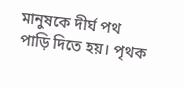মানুষকে দীর্ঘ পথ পাড়ি দিতে হয়। পৃথক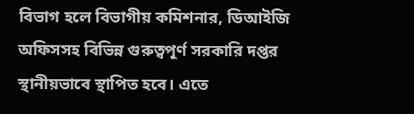বিভাগ হলে বিভাগীয় কমিশনার, ডিআইজি অফিসসহ বিভিন্ন গুরুত্বপূর্ণ সরকারি দপ্তর স্থানীয়ভাবে স্থাপিত হবে। এতে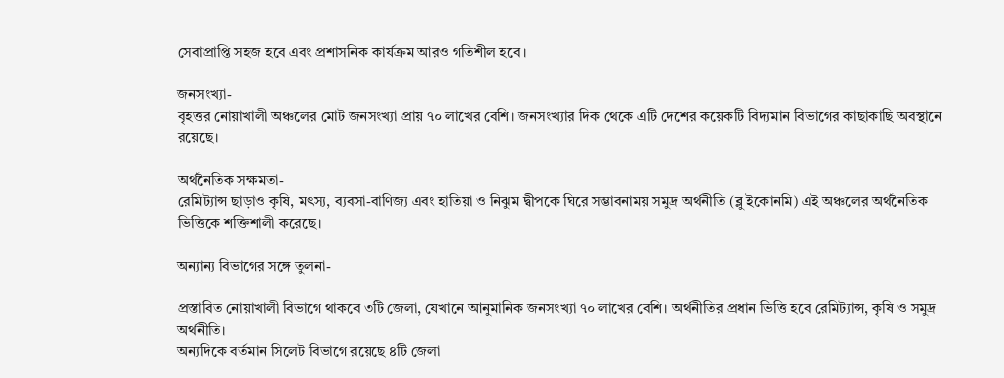সেবাপ্রাপ্তি সহজ হবে এবং প্রশাসনিক কার্যক্রম আরও গতিশীল হবে।

জনসংখ্যা-
বৃহত্তর নোয়াখালী অঞ্চলের মোট জনসংখ্যা প্রায় ৭০ লাখের বেশি। জনসংখ্যার দিক থেকে এটি দেশের কয়েকটি বিদ্যমান বিভাগের কাছাকাছি অবস্থানে রয়েছে।

অর্থনৈতিক সক্ষমতা-
রেমিট্যান্স ছাড়াও কৃষি, মৎস্য, ব্যবসা-বাণিজ্য এবং হাতিয়া ও নিঝুম দ্বীপকে ঘিরে সম্ভাবনাময় সমুদ্র অর্থনীতি (ব্লু ইকোনমি) এই অঞ্চলের অর্থনৈতিক ভিত্তিকে শক্তিশালী করেছে।

অন্যান্য বিভাগের সঙ্গে তুলনা-

প্রস্তাবিত নোয়াখালী বিভাগে থাকবে ৩টি জেলা, যেখানে আনুমানিক জনসংখ্যা ৭০ লাখের বেশি। অর্থনীতির প্রধান ভিত্তি হবে রেমিট্যান্স, কৃষি ও সমুদ্র অর্থনীতি।
অন্যদিকে বর্তমান সিলেট বিভাগে রয়েছে ৪টি জেলা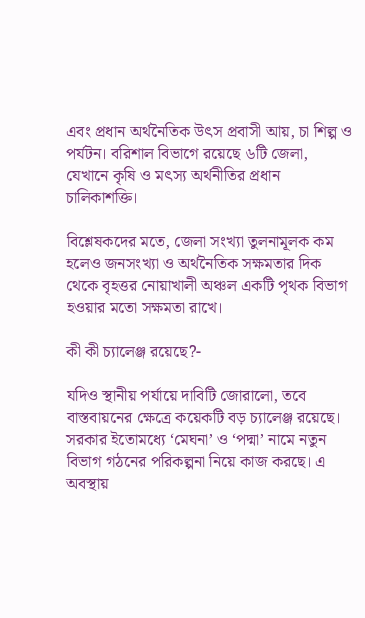এবং প্রধান অর্থনৈতিক উৎস প্রবাসী আয়, চা শিল্প ও পর্যটন। বরিশাল বিভাগে রয়েছে ৬টি জেলা, যেখানে কৃষি ও মৎস্য অর্থনীতির প্রধান চালিকাশক্তি।

বিশ্লেষকদের মতে, জেলা সংখ্যা তুলনামূলক কম হলেও জনসংখ্যা ও অর্থনৈতিক সক্ষমতার দিক থেকে বৃহত্তর নোয়াখালী অঞ্চল একটি পৃথক বিভাগ হওয়ার মতো সক্ষমতা রাখে।

কী কী চ্যালেঞ্জ রয়েছে?-

যদিও স্থানীয় পর্যায়ে দাবিটি জোরালো, তবে বাস্তবায়নের ক্ষেত্রে কয়েকটি বড় চ্যালেঞ্জ রয়েছে।
সরকার ইতোমধ্যে ‘মেঘনা’ ও ‘পদ্মা’ নামে নতুন বিভাগ গঠনের পরিকল্পনা নিয়ে কাজ করছে। এ অবস্থায়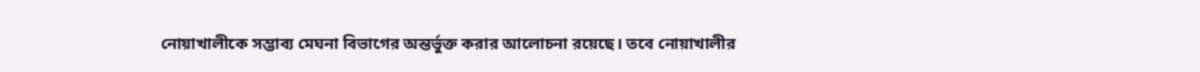নোয়াখালীকে সম্ভাব্য মেঘনা বিভাগের অন্তর্ভুক্ত করার আলোচনা রয়েছে। তবে নোয়াখালীর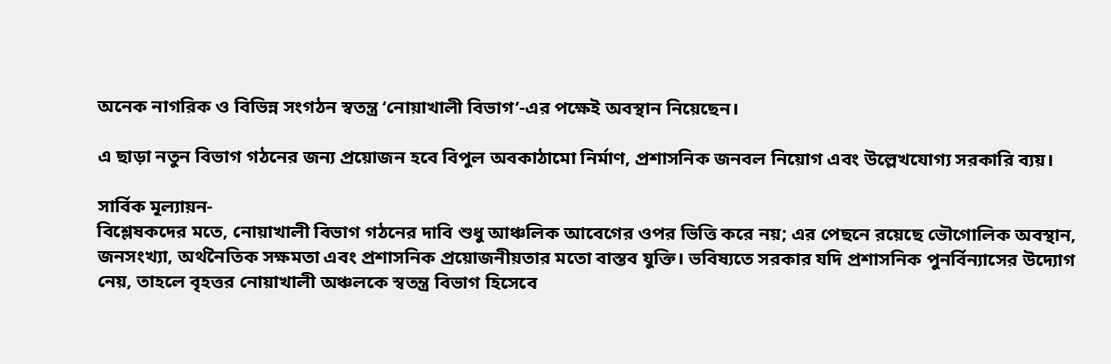অনেক নাগরিক ও বিভিন্ন সংগঠন স্বতন্ত্র ‘নোয়াখালী বিভাগ’-এর পক্ষেই অবস্থান নিয়েছেন।

এ ছাড়া নতুন বিভাগ গঠনের জন্য প্রয়োজন হবে বিপুল অবকাঠামো নির্মাণ, প্রশাসনিক জনবল নিয়োগ এবং উল্লেখযোগ্য সরকারি ব্যয়।

সার্বিক মূল্যায়ন-
বিশ্লেষকদের মতে, নোয়াখালী বিভাগ গঠনের দাবি শুধু আঞ্চলিক আবেগের ওপর ভিত্তি করে নয়; এর পেছনে রয়েছে ভৌগোলিক অবস্থান, জনসংখ্যা, অর্থনৈতিক সক্ষমতা এবং প্রশাসনিক প্রয়োজনীয়তার মতো বাস্তব যুক্তি। ভবিষ্যতে সরকার যদি প্রশাসনিক পুনর্বিন্যাসের উদ্যোগ নেয়, তাহলে বৃহত্তর নোয়াখালী অঞ্চলকে স্বতন্ত্র বিভাগ হিসেবে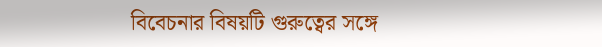বিবেচনার বিষয়টি গুরুত্বের সঙ্গে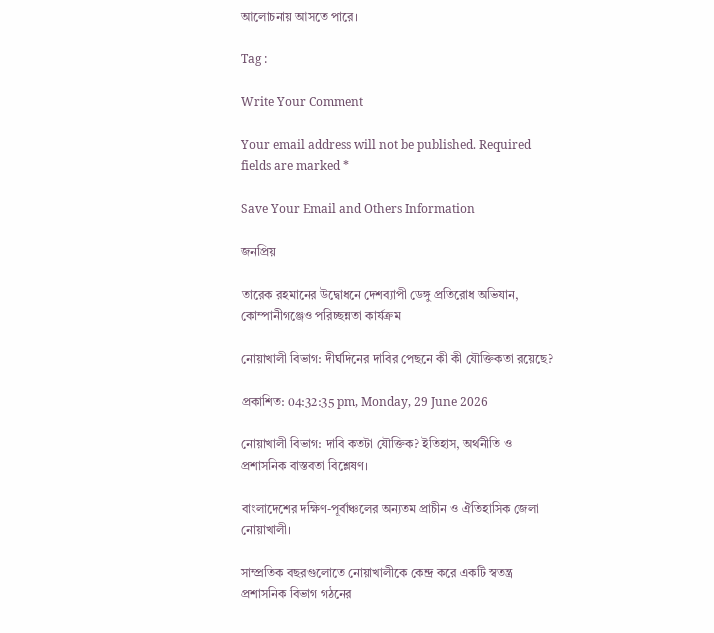আলোচনায় আসতে পারে।

Tag :

Write Your Comment

Your email address will not be published. Required fields are marked *

Save Your Email and Others Information

জনপ্রিয়

তারেক রহমানের উদ্বোধনে দেশব্যাপী ডেঙ্গু প্রতিরোধ অভিযান, কোম্পানীগঞ্জেও পরিচ্ছন্নতা কার্যক্রম

নোয়াখালী বিভাগ: দীর্ঘদিনের দাবির পেছনে কী কী যৌক্তিকতা রয়েছে?

প্রকাশিত: 04:32:35 pm, Monday, 29 June 2026

নোয়াখালী বিভাগ: দাবি কতটা যৌক্তিক? ইতিহাস, অর্থনীতি ও প্রশাসনিক বাস্তবতা বিশ্লেষণ।

বাংলাদেশের দক্ষিণ-পূর্বাঞ্চলের অন্যতম প্রাচীন ও ঐতিহাসিক জেলা নোয়াখালী।

সাম্প্রতিক বছরগুলোতে নোয়াখালীকে কেন্দ্র করে একটি স্বতন্ত্র প্রশাসনিক বিভাগ গঠনের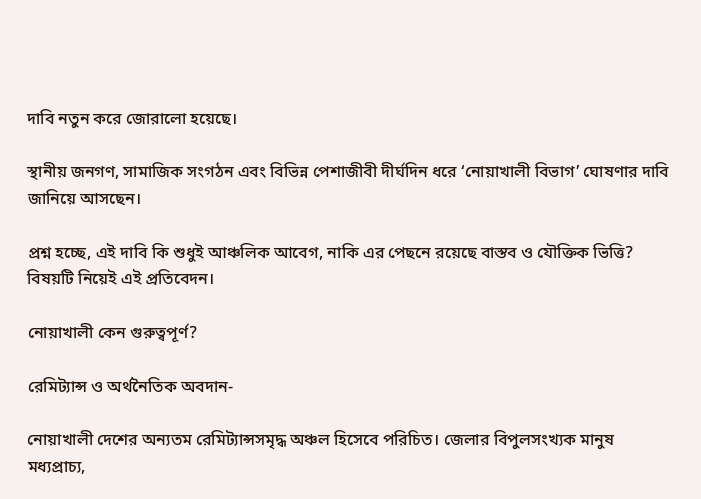দাবি নতুন করে জোরালো হয়েছে।

স্থানীয় জনগণ, সামাজিক সংগঠন এবং বিভিন্ন পেশাজীবী দীর্ঘদিন ধরে ‘নোয়াখালী বিভাগ’ ঘোষণার দাবি জানিয়ে আসছেন।

প্রশ্ন হচ্ছে, এই দাবি কি শুধুই আঞ্চলিক আবেগ, নাকি এর পেছনে রয়েছে বাস্তব ও যৌক্তিক ভিত্তি? বিষয়টি নিয়েই এই প্রতিবেদন।

নোয়াখালী কেন গুরুত্বপূর্ণ?

রেমিট্যান্স ও অর্থনৈতিক অবদান-

নোয়াখালী দেশের অন্যতম রেমিট্যান্সসমৃদ্ধ অঞ্চল হিসেবে পরিচিত। জেলার বিপুলসংখ্যক মানুষ মধ্যপ্রাচ্য,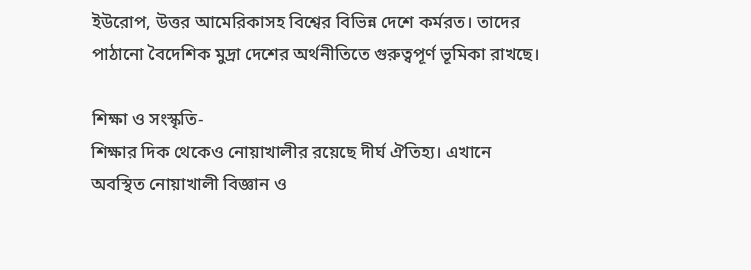ইউরোপ, উত্তর আমেরিকাসহ বিশ্বের বিভিন্ন দেশে কর্মরত। তাদের পাঠানো বৈদেশিক মুদ্রা দেশের অর্থনীতিতে গুরুত্বপূর্ণ ভূমিকা রাখছে।

শিক্ষা ও সংস্কৃতি-
শিক্ষার দিক থেকেও নোয়াখালীর রয়েছে দীর্ঘ ঐতিহ্য। এখানে অবস্থিত নোয়াখালী বিজ্ঞান ও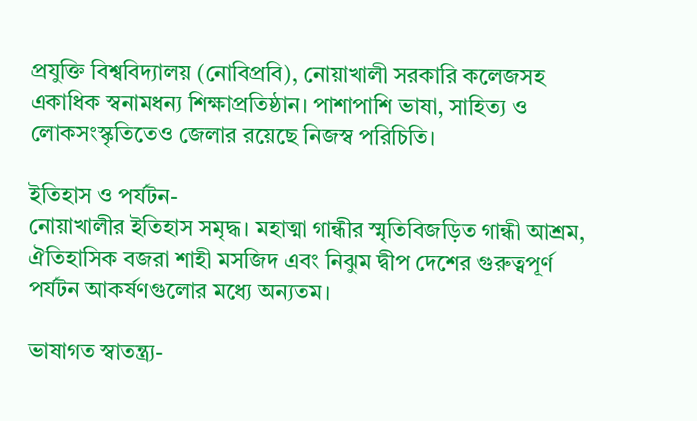প্রযুক্তি বিশ্ববিদ্যালয় (নোবিপ্রবি), নোয়াখালী সরকারি কলেজসহ একাধিক স্বনামধন্য শিক্ষাপ্রতিষ্ঠান। পাশাপাশি ভাষা, সাহিত্য ও লোকসংস্কৃতিতেও জেলার রয়েছে নিজস্ব পরিচিতি।

ইতিহাস ও পর্যটন-
নোয়াখালীর ইতিহাস সমৃদ্ধ। মহাত্মা গান্ধীর স্মৃতিবিজড়িত গান্ধী আশ্রম, ঐতিহাসিক বজরা শাহী মসজিদ এবং নিঝুম দ্বীপ দেশের গুরুত্বপূর্ণ পর্যটন আকর্ষণগুলোর মধ্যে অন্যতম।

ভাষাগত স্বাতন্ত্র্য-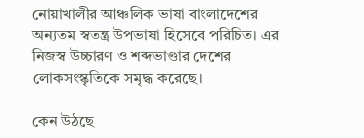নোয়াখালীর আঞ্চলিক ভাষা বাংলাদেশের অন্যতম স্বতন্ত্র উপভাষা হিসেবে পরিচিত। এর নিজস্ব উচ্চারণ ও শব্দভাণ্ডার দেশের লোকসংস্কৃতিকে সমৃদ্ধ করেছে।

কেন উঠছে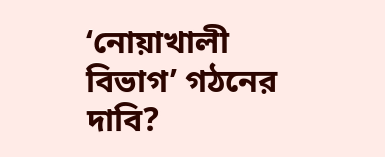‘নোয়াখালী বিভাগ’ গঠনের দাবি?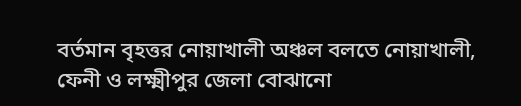বর্তমান বৃহত্তর নোয়াখালী অঞ্চল বলতে নোয়াখালী, ফেনী ও লক্ষ্মীপুর জেলা বোঝানো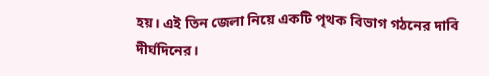হয়। এই তিন জেলা নিয়ে একটি পৃথক বিভাগ গঠনের দাবি দীর্ঘদিনের।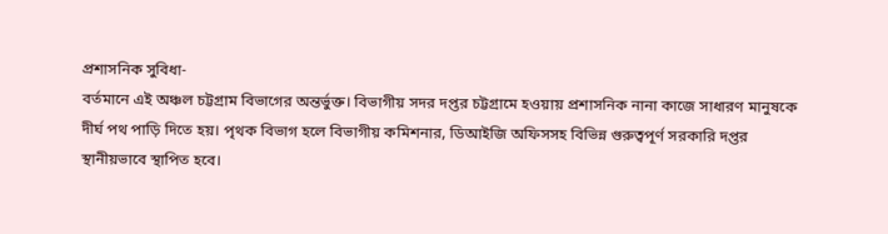প্রশাসনিক সুবিধা-
বর্তমানে এই অঞ্চল চট্টগ্রাম বিভাগের অন্তর্ভুক্ত। বিভাগীয় সদর দপ্তর চট্টগ্রামে হওয়ায় প্রশাসনিক নানা কাজে সাধারণ মানুষকে দীর্ঘ পথ পাড়ি দিতে হয়। পৃথক বিভাগ হলে বিভাগীয় কমিশনার, ডিআইজি অফিসসহ বিভিন্ন গুরুত্বপূর্ণ সরকারি দপ্তর স্থানীয়ভাবে স্থাপিত হবে।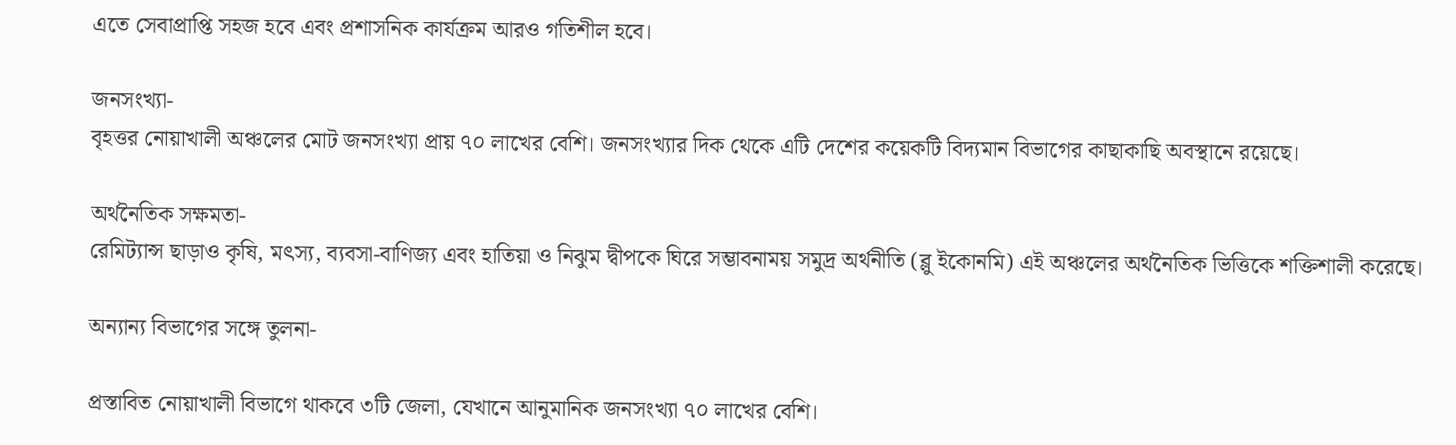এতে সেবাপ্রাপ্তি সহজ হবে এবং প্রশাসনিক কার্যক্রম আরও গতিশীল হবে।

জনসংখ্যা-
বৃহত্তর নোয়াখালী অঞ্চলের মোট জনসংখ্যা প্রায় ৭০ লাখের বেশি। জনসংখ্যার দিক থেকে এটি দেশের কয়েকটি বিদ্যমান বিভাগের কাছাকাছি অবস্থানে রয়েছে।

অর্থনৈতিক সক্ষমতা-
রেমিট্যান্স ছাড়াও কৃষি, মৎস্য, ব্যবসা-বাণিজ্য এবং হাতিয়া ও নিঝুম দ্বীপকে ঘিরে সম্ভাবনাময় সমুদ্র অর্থনীতি (ব্লু ইকোনমি) এই অঞ্চলের অর্থনৈতিক ভিত্তিকে শক্তিশালী করেছে।

অন্যান্য বিভাগের সঙ্গে তুলনা-

প্রস্তাবিত নোয়াখালী বিভাগে থাকবে ৩টি জেলা, যেখানে আনুমানিক জনসংখ্যা ৭০ লাখের বেশি।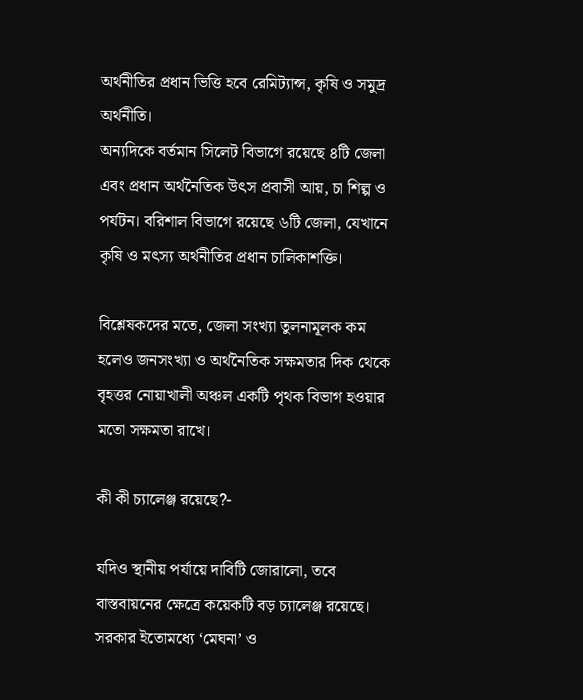অর্থনীতির প্রধান ভিত্তি হবে রেমিট্যান্স, কৃষি ও সমুদ্র অর্থনীতি।
অন্যদিকে বর্তমান সিলেট বিভাগে রয়েছে ৪টি জেলা এবং প্রধান অর্থনৈতিক উৎস প্রবাসী আয়, চা শিল্প ও পর্যটন। বরিশাল বিভাগে রয়েছে ৬টি জেলা, যেখানে কৃষি ও মৎস্য অর্থনীতির প্রধান চালিকাশক্তি।

বিশ্লেষকদের মতে, জেলা সংখ্যা তুলনামূলক কম হলেও জনসংখ্যা ও অর্থনৈতিক সক্ষমতার দিক থেকে বৃহত্তর নোয়াখালী অঞ্চল একটি পৃথক বিভাগ হওয়ার মতো সক্ষমতা রাখে।

কী কী চ্যালেঞ্জ রয়েছে?-

যদিও স্থানীয় পর্যায়ে দাবিটি জোরালো, তবে বাস্তবায়নের ক্ষেত্রে কয়েকটি বড় চ্যালেঞ্জ রয়েছে।
সরকার ইতোমধ্যে ‘মেঘনা’ ও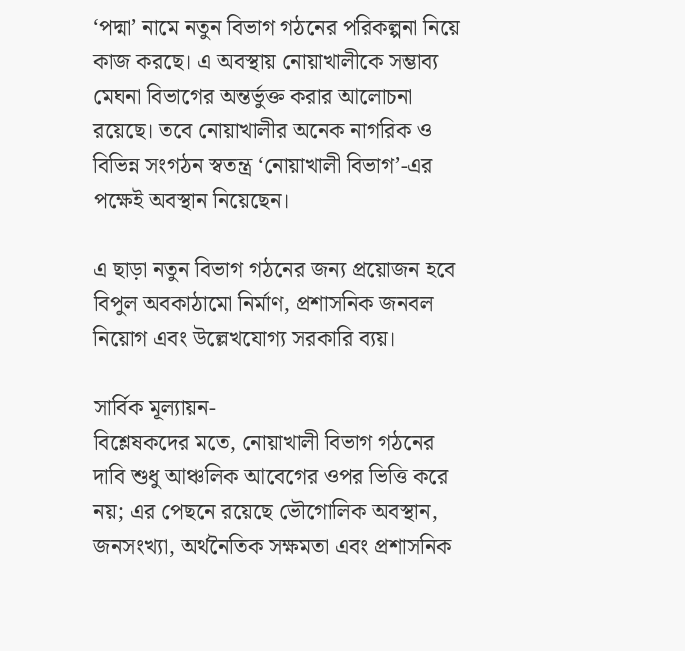‘পদ্মা’ নামে নতুন বিভাগ গঠনের পরিকল্পনা নিয়ে কাজ করছে। এ অবস্থায় নোয়াখালীকে সম্ভাব্য মেঘনা বিভাগের অন্তর্ভুক্ত করার আলোচনা রয়েছে। তবে নোয়াখালীর অনেক নাগরিক ও বিভিন্ন সংগঠন স্বতন্ত্র ‘নোয়াখালী বিভাগ’-এর পক্ষেই অবস্থান নিয়েছেন।

এ ছাড়া নতুন বিভাগ গঠনের জন্য প্রয়োজন হবে বিপুল অবকাঠামো নির্মাণ, প্রশাসনিক জনবল নিয়োগ এবং উল্লেখযোগ্য সরকারি ব্যয়।

সার্বিক মূল্যায়ন-
বিশ্লেষকদের মতে, নোয়াখালী বিভাগ গঠনের দাবি শুধু আঞ্চলিক আবেগের ওপর ভিত্তি করে নয়; এর পেছনে রয়েছে ভৌগোলিক অবস্থান, জনসংখ্যা, অর্থনৈতিক সক্ষমতা এবং প্রশাসনিক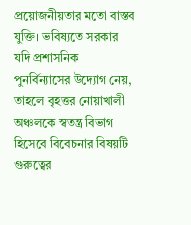প্রয়োজনীয়তার মতো বাস্তব যুক্তি। ভবিষ্যতে সরকার যদি প্রশাসনিক পুনর্বিন্যাসের উদ্যোগ নেয়, তাহলে বৃহত্তর নোয়াখালী অঞ্চলকে স্বতন্ত্র বিভাগ হিসেবে বিবেচনার বিষয়টি গুরুত্বের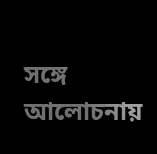সঙ্গে আলোচনায়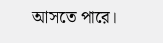আসতে পারে।